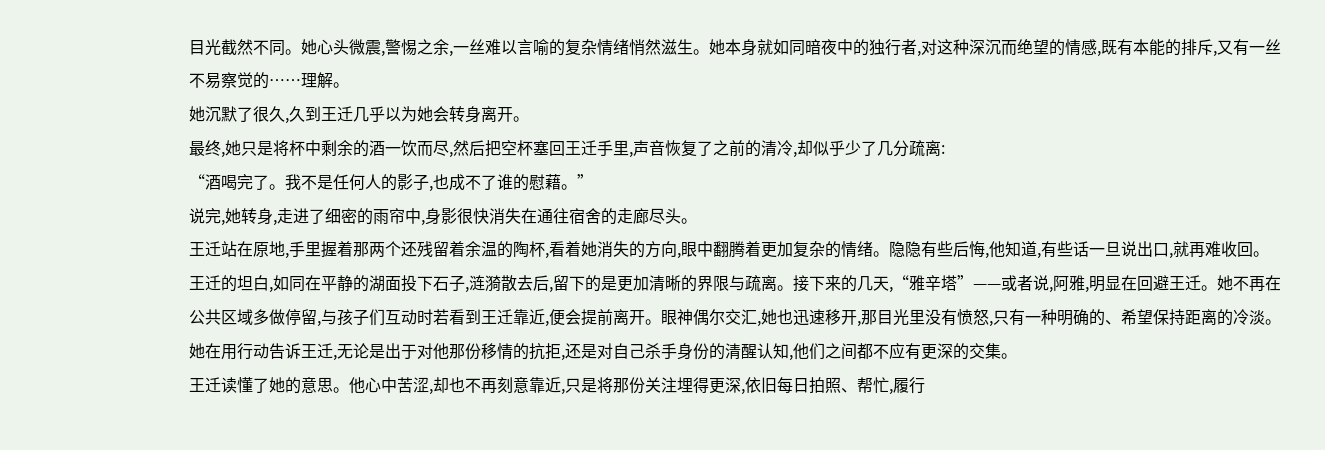目光截然不同。她心头微震,警惕之余,一丝难以言喻的复杂情绪悄然滋生。她本身就如同暗夜中的独行者,对这种深沉而绝望的情感,既有本能的排斥,又有一丝不易察觉的……理解。
她沉默了很久,久到王迁几乎以为她会转身离开。
最终,她只是将杯中剩余的酒一饮而尽,然后把空杯塞回王迁手里,声音恢复了之前的清冷,却似乎少了几分疏离:
“酒喝完了。我不是任何人的影子,也成不了谁的慰藉。”
说完,她转身,走进了细密的雨帘中,身影很快消失在通往宿舍的走廊尽头。
王迁站在原地,手里握着那两个还残留着余温的陶杯,看着她消失的方向,眼中翻腾着更加复杂的情绪。隐隐有些后悔,他知道,有些话一旦说出口,就再难收回。
王迁的坦白,如同在平静的湖面投下石子,涟漪散去后,留下的是更加清晰的界限与疏离。接下来的几天,“雅辛塔”——或者说,阿雅,明显在回避王迁。她不再在公共区域多做停留,与孩子们互动时若看到王迁靠近,便会提前离开。眼神偶尔交汇,她也迅速移开,那目光里没有愤怒,只有一种明确的、希望保持距离的冷淡。她在用行动告诉王迁,无论是出于对他那份移情的抗拒,还是对自己杀手身份的清醒认知,他们之间都不应有更深的交集。
王迁读懂了她的意思。他心中苦涩,却也不再刻意靠近,只是将那份关注埋得更深,依旧每日拍照、帮忙,履行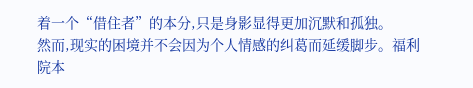着一个“借住者”的本分,只是身影显得更加沉默和孤独。
然而,现实的困境并不会因为个人情感的纠葛而延缓脚步。福利院本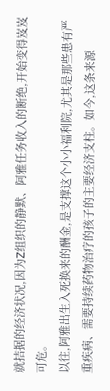就拮据的经济状况,因为Z组织的静默、阿雅任务收入的断绝,开始变得岌岌可危。
以往,阿雅出生入死换来的酬金,是支撑这个小小福利院,尤其是那些患有严重疾病、需要持续药物治疗的孩子的主要经济支柱。如今,这条来源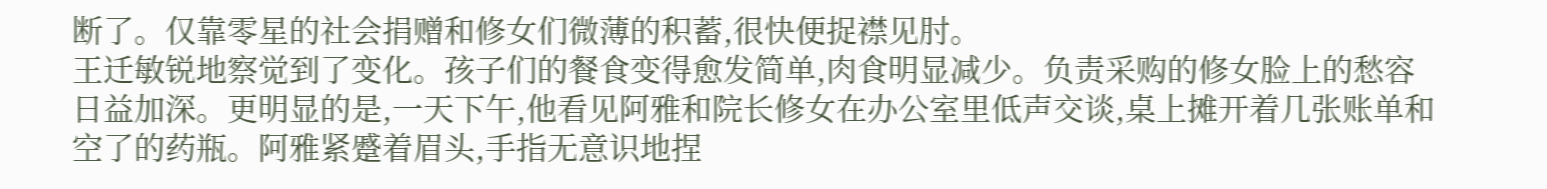断了。仅靠零星的社会捐赠和修女们微薄的积蓄,很快便捉襟见肘。
王迁敏锐地察觉到了变化。孩子们的餐食变得愈发简单,肉食明显减少。负责采购的修女脸上的愁容日益加深。更明显的是,一天下午,他看见阿雅和院长修女在办公室里低声交谈,桌上摊开着几张账单和空了的药瓶。阿雅紧蹙着眉头,手指无意识地捏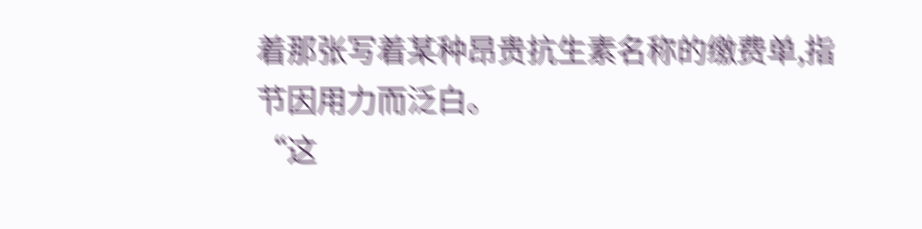着那张写着某种昂贵抗生素名称的缴费单,指节因用力而泛白。
“这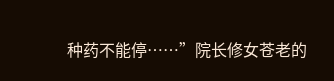种药不能停……”院长修女苍老的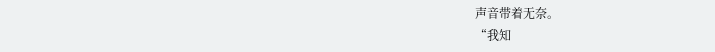声音带着无奈。
“我知